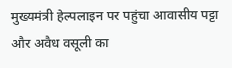मुख्यमंत्री हेल्पलाइन पर पहुंचा आवासीय पट्टा और अवैध वसूली का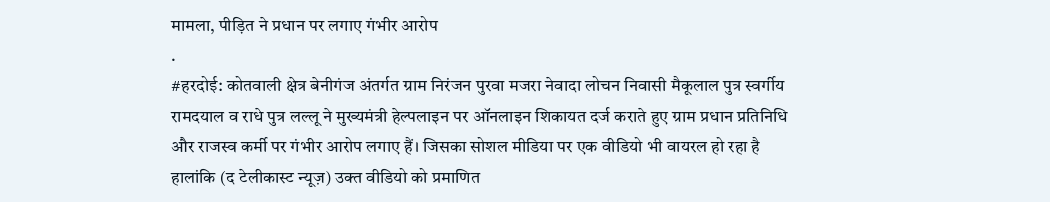मामला, पीड़ित ने प्रधान पर लगाए गंभीर आरोप
.
#हरदोई: कोतवाली क्षेत्र बेनीगंज अंतर्गत ग्राम निरंजन पुरवा मजरा नेवादा लोचन निवासी मैकूलाल पुत्र स्वर्गीय रामदयाल व राधे पुत्र लल्लू ने मुख्यमंत्री हेल्पलाइन पर ऑनलाइन शिकायत दर्ज कराते हुए ग्राम प्रधान प्रतिनिधि और राजस्व कर्मी पर गंभीर आरोप लगाए हैं। जिसका सोशल मीडिया पर एक वीडियो भी वायरल हो रहा है हालांकि (द टेलीकास्ट न्यूज़) उक्त वीडियो को प्रमाणित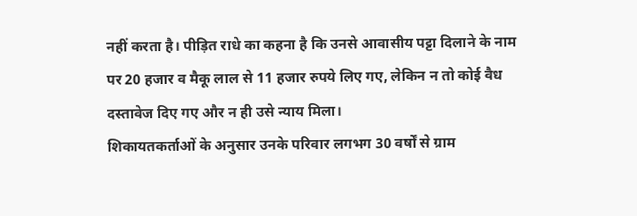नहीं करता है। पीड़ित राधे का कहना है कि उनसे आवासीय पट्टा दिलाने के नाम पर 20 हजार व मैकू लाल से 11 हजार रुपये लिए गए, लेकिन न तो कोई वैध दस्तावेज दिए गए और न ही उसे न्याय मिला।
शिकायतकर्ताओं के अनुसार उनके परिवार लगभग 30 वर्षों से ग्राम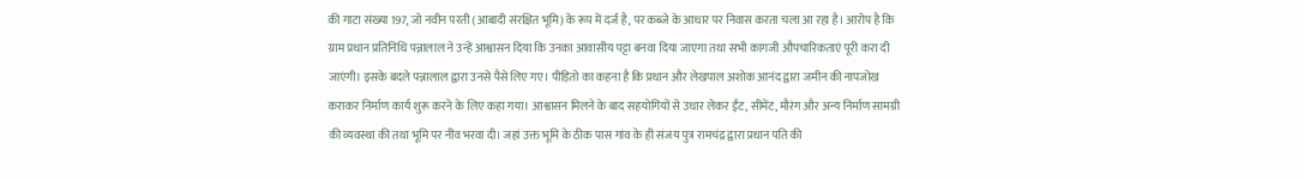की गाटा संख्या 197, जो नवीन परती (आबादी संरक्षित भूमि) के रूप में दर्ज है, पर कब्जे के आधार पर निवास करता चला आ रहा है। आरोप है कि ग्राम प्रधान प्रतिनिधि पन्नालाल ने उन्हें आश्वासन दिया कि उनका आवासीय पट्टा बनवा दिया जाएगा तथा सभी कागजी औपचारिकताएं पूरी करा दी जाएंगी। इसके बदले पन्नालाल द्वारा उनसे पैसे लिए गए। पीड़ितो का कहना है कि प्रधान और लेखपाल अशोक आनंद द्वारा जमीन की नापजोख कराकर निर्माण कार्य शुरू करने के लिए कहा गया। आश्वासन मिलने के बाद सहयोगियों से उधार लेकर ईंट, सीमेंट, मौरंग और अन्य निर्माण सामग्री की व्यवस्था की तथा भूमि पर नींव भरवा दी। जहां उक्त भूमि के ठीक पास गांव के ही संजय पुत्र रामचंद्र द्वारा प्रधान पति की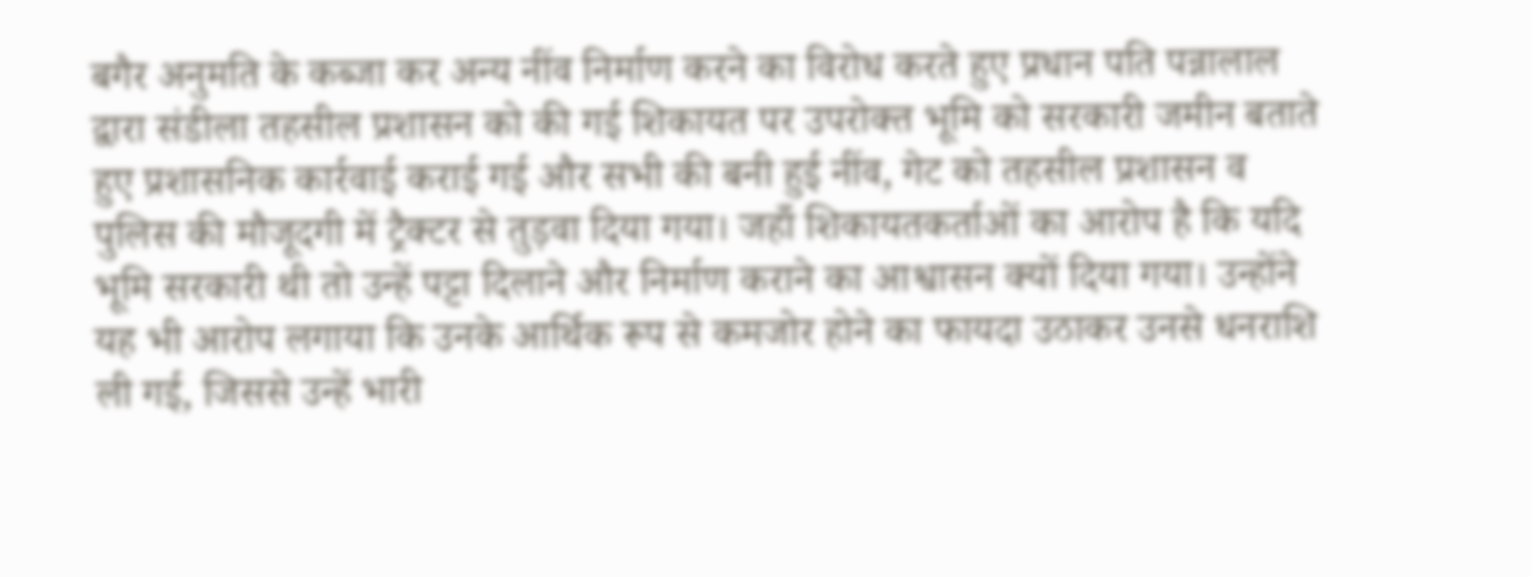बगैर अनुमति के कब्जा कर अन्य नींव निर्माण करने का विरोध करते हुए प्रधान पति पन्नालाल द्वारा संडीला तहसील प्रशासन को की गई शिकायत पर उपरोक्त भूमि को सरकारी जमीन बताते हुए प्रशासनिक कार्रवाई कराई गई और सभी की बनी हुई नींव, गेट को तहसील प्रशासन व पुलिस की मौजूदगी में ट्रैक्टर से तुड़वा दिया गया। जहाँ शिकायतकर्ताओं का आरोप है कि यदि भूमि सरकारी थी तो उन्हें पट्टा दिलाने और निर्माण कराने का आश्वासन क्यों दिया गया। उन्होंने यह भी आरोप लगाया कि उनके आर्थिक रूप से कमजोर होने का फायदा उठाकर उनसे धनराशि ली गई, जिससे उन्हें भारी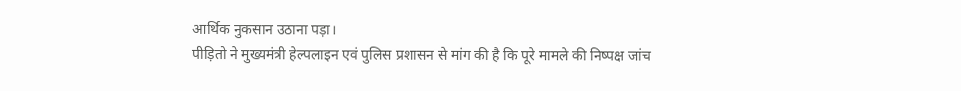आर्थिक नुकसान उठाना पड़ा।
पीड़ितो ने मुख्यमंत्री हेल्पलाइन एवं पुलिस प्रशासन से मांग की है कि पूरे मामले की निष्पक्ष जांच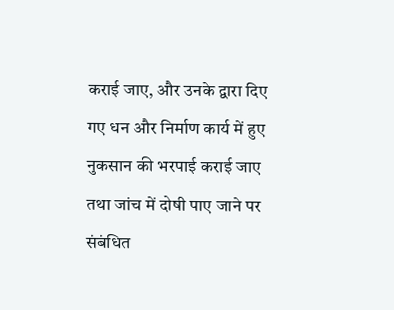कराई जाए, और उनके द्वारा दिए गए धन और निर्माण कार्य में हुए नुकसान की भरपाई कराई जाए तथा जांच में दोषी पाए जाने पर संबंधित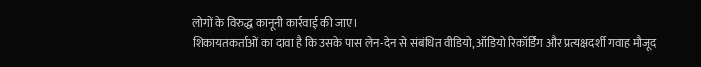लोगों के विरुद्ध कानूनी कार्रवाई की जाए।
शिकायतकर्ताओं का दावा है कि उसके पास लेन-देन से संबंधित वीडियो, ऑडियो रिकॉर्डिंग और प्रत्यक्षदर्शी गवाह मौजूद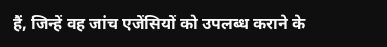हैं, जिन्हें वह जांच एजेंसियों को उपलब्ध कराने के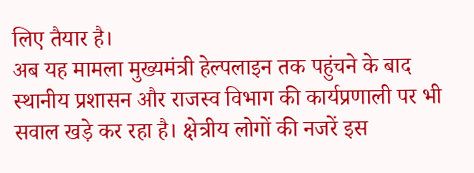लिए तैयार है।
अब यह मामला मुख्यमंत्री हेल्पलाइन तक पहुंचने के बाद स्थानीय प्रशासन और राजस्व विभाग की कार्यप्रणाली पर भी सवाल खड़े कर रहा है। क्षेत्रीय लोगों की नजरें इस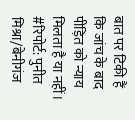बात पर टिकी हैं कि जांच के बाद पीड़ित को न्याय मिलता है या नहीं।
#रिपोर्ट: पुनीत मिश्रा/बेनीगंज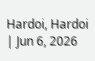Hardoi, Hardoi | Jun 6, 2026